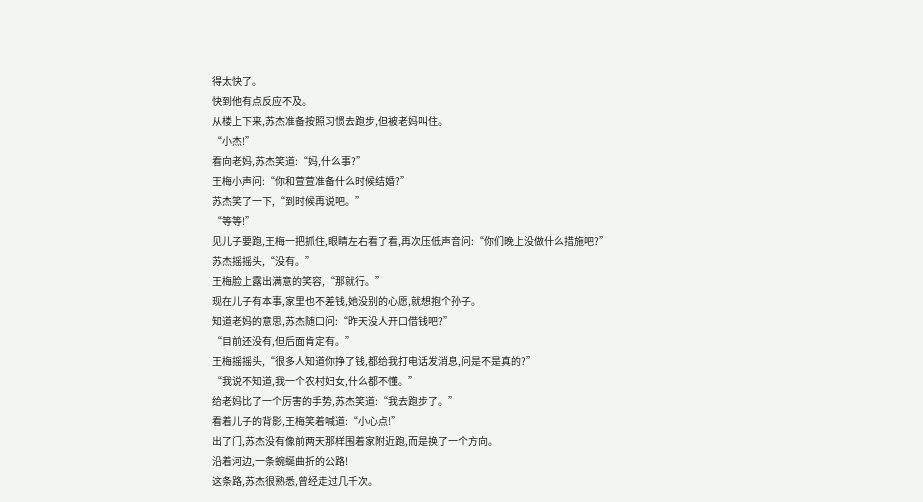得太快了。
快到他有点反应不及。
从楼上下来,苏杰准备按照习惯去跑步,但被老妈叫住。
“小杰!”
看向老妈,苏杰笑道:“妈,什么事?”
王梅小声问:“你和萱萱准备什么时候结婚?”
苏杰笑了一下,“到时候再说吧。”
“等等!”
见儿子要跑,王梅一把抓住,眼睛左右看了看,再次压低声音问:“你们晚上没做什么措施吧?”
苏杰摇摇头,“没有。”
王梅脸上露出满意的笑容,“那就行。”
现在儿子有本事,家里也不差钱,她没别的心愿,就想抱个孙子。
知道老妈的意思,苏杰随口问:“昨天没人开口借钱吧?”
“目前还没有,但后面肯定有。”
王梅摇摇头,“很多人知道你挣了钱,都给我打电话发消息,问是不是真的?”
“我说不知道,我一个农村妇女,什么都不懂。”
给老妈比了一个厉害的手势,苏杰笑道:“我去跑步了。”
看着儿子的背影,王梅笑着喊道:“小心点!”
出了门,苏杰没有像前两天那样围着家附近跑,而是换了一个方向。
沿着河边,一条蜿蜒曲折的公路!
这条路,苏杰很熟悉,曾经走过几千次。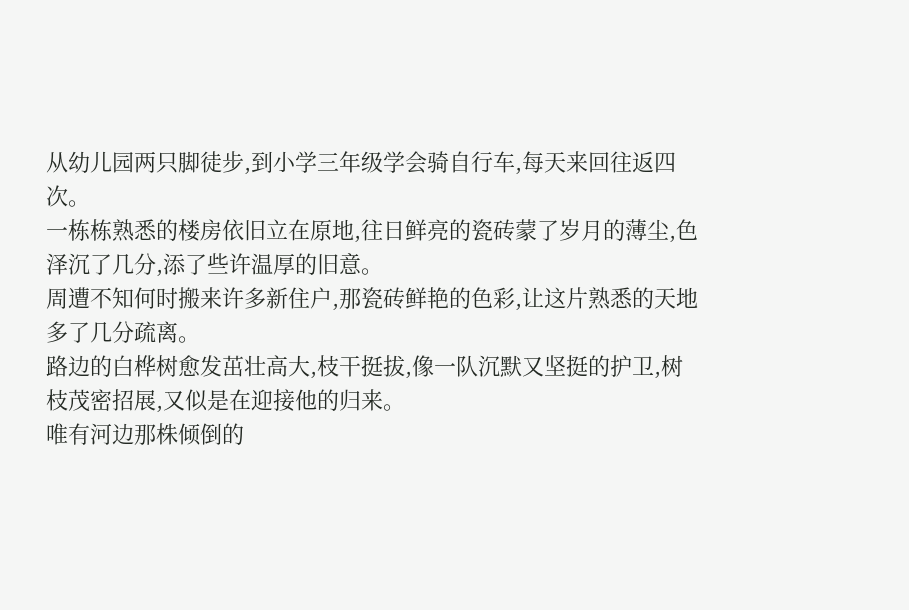从幼儿园两只脚徒步,到小学三年级学会骑自行车,每天来回往返四次。
一栋栋熟悉的楼房依旧立在原地,往日鲜亮的瓷砖蒙了岁月的薄尘,色泽沉了几分,添了些许温厚的旧意。
周遭不知何时搬来许多新住户,那瓷砖鲜艳的色彩,让这片熟悉的天地多了几分疏离。
路边的白桦树愈发茁壮高大,枝干挺拔,像一队沉默又坚挺的护卫,树枝茂密招展,又似是在迎接他的归来。
唯有河边那株倾倒的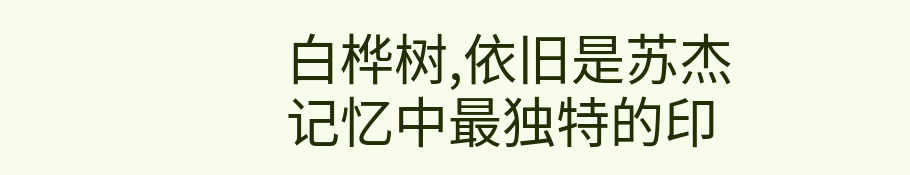白桦树,依旧是苏杰记忆中最独特的印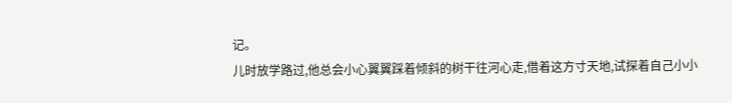记。
儿时放学路过,他总会小心翼翼踩着倾斜的树干往河心走,借着这方寸天地,试探着自己小小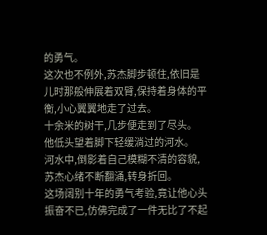的勇气。
这次也不例外,苏杰脚步顿住,依旧是儿时那般伸展着双臂,保持着身体的平衡,小心翼翼地走了过去。
十余米的树干,几步便走到了尽头。
他低头望着脚下轻缓淌过的河水。
河水中,倒影着自己模糊不清的容貌,苏杰心绪不断翻涌,转身折回。
这场阔别十年的勇气考验,竟让他心头振奋不已,仿佛完成了一件无比了不起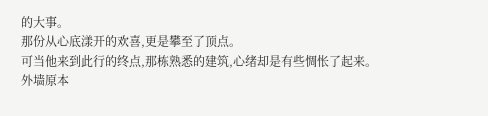的大事。
那份从心底漾开的欢喜,更是攀至了顶点。
可当他来到此行的终点,那栋熟悉的建筑,心绪却是有些惆怅了起来。
外墙原本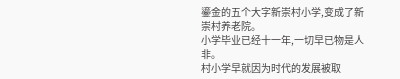鎏金的五个大字新崇村小学,变成了新崇村养老院。
小学毕业已经十一年,一切早已物是人非。
村小学早就因为时代的发展被取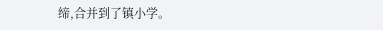缔,合并到了镇小学。